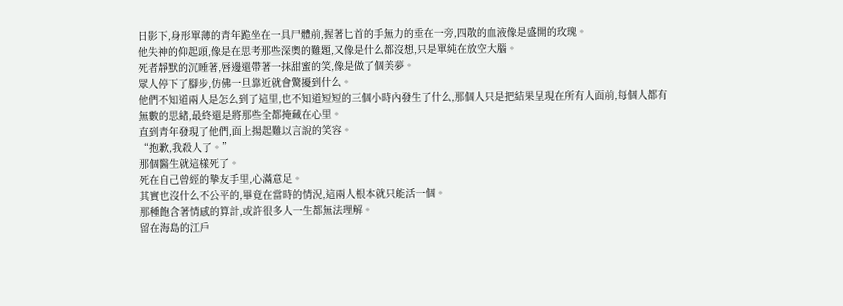日影下,身形單薄的青年跪坐在一具尸體前,握著匕首的手無力的垂在一旁,四散的血液像是盛開的玫瑰。
他失神的仰起頭,像是在思考那些深奧的難題,又像是什么都沒想,只是單純在放空大腦。
死者靜默的沉睡著,唇邊還帶著一抹甜蜜的笑,像是做了個美夢。
眾人停下了腳步,仿佛一旦靠近就會驚擾到什么。
他們不知道兩人是怎么到了這里,也不知道短短的三個小時內發生了什么,那個人只是把結果呈現在所有人面前,每個人都有無數的思緒,最終還是將那些全都掩藏在心里。
直到青年發現了他們,面上揚起難以言說的笑容。
“抱歉,我殺人了。”
那個醫生就這樣死了。
死在自己曾經的摯友手里,心滿意足。
其實也沒什么不公平的,畢竟在當時的情況,這兩人根本就只能活一個。
那種飽含著情感的算計,或許很多人一生都無法理解。
留在海島的江戶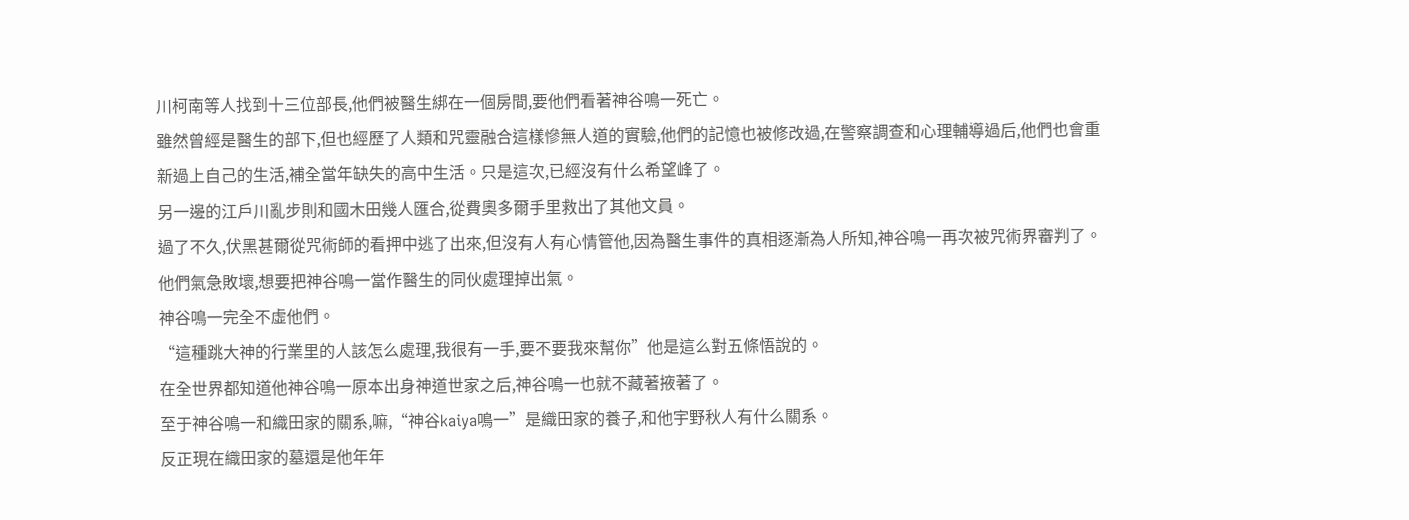川柯南等人找到十三位部長,他們被醫生綁在一個房間,要他們看著神谷鳴一死亡。
雖然曾經是醫生的部下,但也經歷了人類和咒靈融合這樣慘無人道的實驗,他們的記憶也被修改過,在警察調查和心理輔導過后,他們也會重新過上自己的生活,補全當年缺失的高中生活。只是這次,已經沒有什么希望峰了。
另一邊的江戶川亂步則和國木田幾人匯合,從費奧多爾手里救出了其他文員。
過了不久,伏黑甚爾從咒術師的看押中逃了出來,但沒有人有心情管他,因為醫生事件的真相逐漸為人所知,神谷鳴一再次被咒術界審判了。
他們氣急敗壞,想要把神谷鳴一當作醫生的同伙處理掉出氣。
神谷鳴一完全不虛他們。
“這種跳大神的行業里的人該怎么處理,我很有一手,要不要我來幫你”他是這么對五條悟說的。
在全世界都知道他神谷鳴一原本出身神道世家之后,神谷鳴一也就不藏著掖著了。
至于神谷鳴一和織田家的關系,嘛,“神谷kaiya鳴一”是織田家的養子,和他宇野秋人有什么關系。
反正現在織田家的墓還是他年年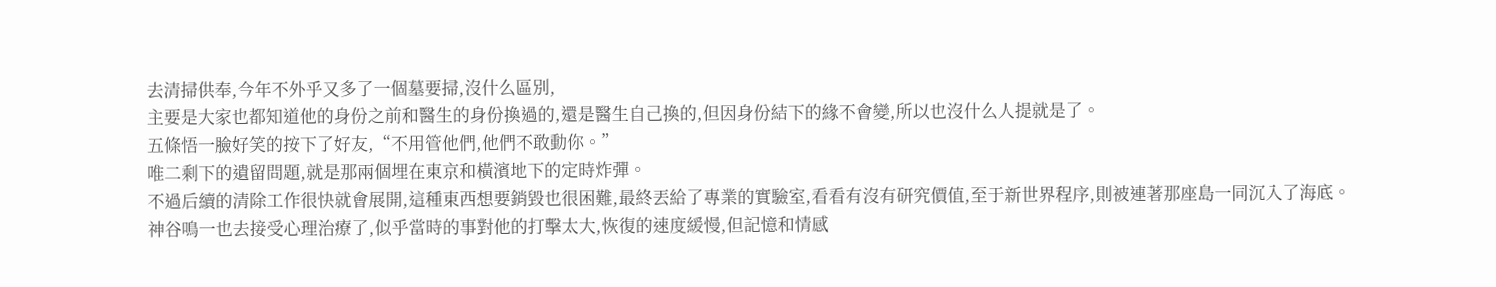去清掃供奉,今年不外乎又多了一個墓要掃,沒什么區別,
主要是大家也都知道他的身份之前和醫生的身份換過的,還是醫生自己換的,但因身份結下的緣不會變,所以也沒什么人提就是了。
五條悟一臉好笑的按下了好友,“不用管他們,他們不敢動你。”
唯二剩下的遺留問題,就是那兩個埋在東京和橫濱地下的定時炸彈。
不過后續的清除工作很快就會展開,這種東西想要銷毀也很困難,最終丟給了專業的實驗室,看看有沒有研究價值,至于新世界程序,則被連著那座島一同沉入了海底。
神谷鳴一也去接受心理治療了,似乎當時的事對他的打擊太大,恢復的速度緩慢,但記憶和情感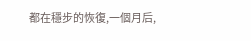都在穩步的恢復,一個月后,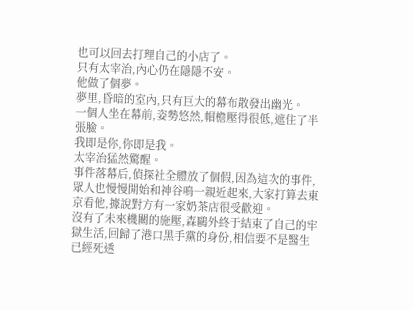也可以回去打理自己的小店了。
只有太宰治,內心仍在隱隱不安。
他做了個夢。
夢里,昏暗的室內,只有巨大的幕布散發出幽光。
一個人坐在幕前,姿勢悠然,帽檐壓得很低,遮住了半張臉。
我即是你,你即是我。
太宰治猛然驚醒。
事件落幕后,偵探社全體放了個假,因為這次的事件,眾人也慢慢開始和神谷鳴一親近起來,大家打算去東京看他,據說對方有一家奶茶店很受歡迎。
沒有了未來機關的施壓,森鷗外終于結束了自己的牢獄生活,回歸了港口黑手黨的身份,相信要不是醫生已經死透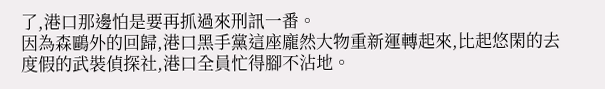了,港口那邊怕是要再抓過來刑訊一番。
因為森鷗外的回歸,港口黑手黨這座龐然大物重新運轉起來,比起悠閑的去度假的武裝偵探社,港口全員忙得腳不沾地。